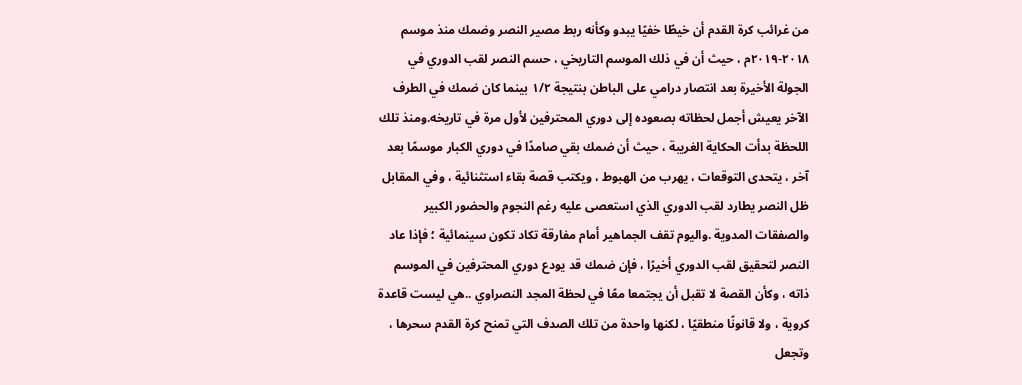من غرائب كرة القدم أن خيطًا خفيًا يبدو وكأنه ربط مصير النصر وضمك منذ موسم ٢٠١٨-٢٠١٩م ، حيث أن في ذلك الموسم التاريخي ، حسم النصر لقب الدوري في الجولة الأخيرة بعد انتصار درامي على الباطن بنتيجة ١/٢ بينما كان ضمك في الطرف الآخر يعيش أجمل لحظاته بصعوده إلى دوري المحترفين لأول مرة في تاريخه.ومنذ تلك اللحظة بدأت الحكاية الغريبة ، حيث أن ضمك بقي صامدًا في دوري الكبار موسمًا بعد آخر ، يتحدى التوقعات ، يهرب من الهبوط ، ويكتب قصة بقاء استثنائية ، وفي المقابل ظل النصر يطارد لقب الدوري الذي استعصى عليه رغم النجوم والحضور الكبير والصفقات المدوية .واليوم تقف الجماهير أمام مفارقة تكاد تكون سينمائية ؛ فإذا عاد النصر لتحقيق لقب الدوري أخيرًا ، فإن ضمك قد يودع دوري المحترفين في الموسم ذاته ، وكأن القصة لا تقبل أن يجتمعا معًا في لحظة المجد النصراوي ..هي ليست قاعدة كروية ، ولا قانونًا منطقيًا ، لكنها واحدة من تلك الصدف التي تمنح كرة القدم سحرها ، وتجعل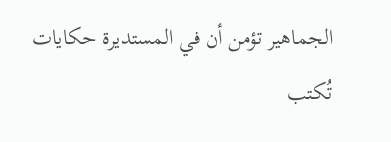الجماهير تؤمن أن في المستديرة حكايات تُكتب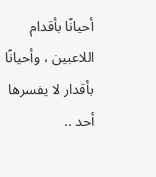أحيانًا بأقدام اللاعبين ، وأحيانًا بأقدار لا يفسرها أحد ..